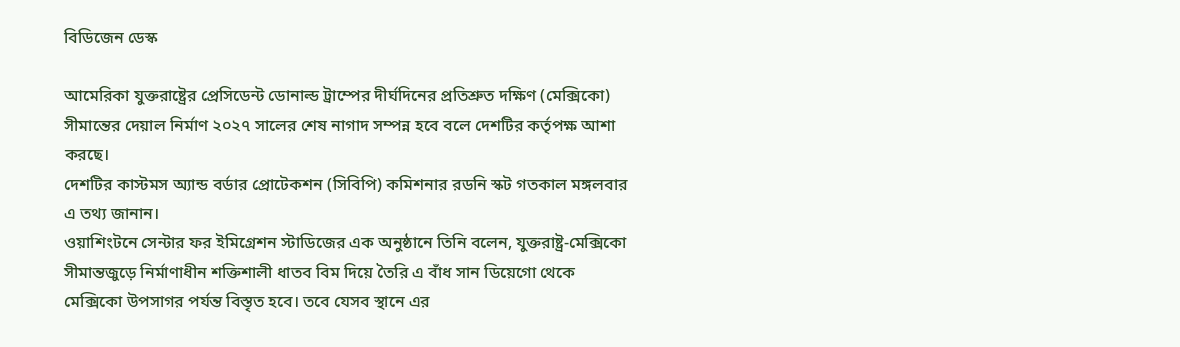বিডিজেন ডেস্ক

আমেরিকা যুক্তরাষ্ট্রের প্রেসিডেন্ট ডোনাল্ড ট্রাম্পের দীর্ঘদিনের প্রতিশ্রুত দক্ষিণ (মেক্সিকো) সীমান্তের দেয়াল নির্মাণ ২০২৭ সালের শেষ নাগাদ সম্পন্ন হবে বলে দেশটির কর্তৃপক্ষ আশা করছে।
দেশটির কাস্টমস অ্যান্ড বর্ডার প্রোটেকশন (সিবিপি) কমিশনার রডনি স্কট গতকাল মঙ্গলবার এ তথ্য জানান।
ওয়াশিংটনে সেন্টার ফর ইমিগ্রেশন স্টাডিজের এক অনুষ্ঠানে তিনি বলেন, যুক্তরাষ্ট্র-মেক্সিকো সীমান্তজুড়ে নির্মাণাধীন শক্তিশালী ধাতব বিম দিয়ে তৈরি এ বাঁধ সান ডিয়েগো থেকে মেক্সিকো উপসাগর পর্যন্ত বিস্তৃত হবে। তবে যেসব স্থানে এর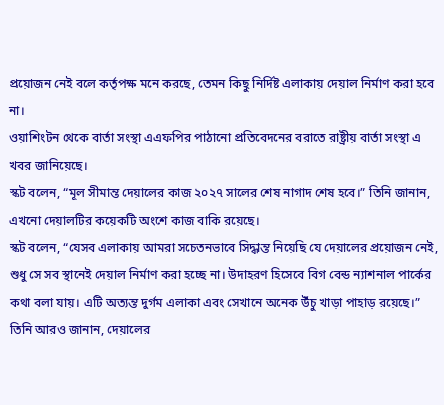প্রয়োজন নেই বলে কর্তৃপক্ষ মনে করছে, তেমন কিছু নির্দিষ্ট এলাকায় দেয়াল নির্মাণ করা হবে না।
ওয়াশিংটন থেকে বার্তা সংস্থা এএফপির পাঠানো প্রতিবেদনের বরাতে রাষ্ট্রীয় বার্তা সংস্থা এ খবর জানিয়েছে।
স্কট বলেন, “মূল সীমান্ত দেয়ালের কাজ ২০২৭ সালের শেষ নাগাদ শেষ হবে।” তিনি জানান, এখনো দেয়ালটির কয়েকটি অংশে কাজ বাকি রয়েছে।
স্কট বলেন, “যেসব এলাকায় আমরা সচেতনভাবে সিদ্ধান্ত নিয়েছি যে দেয়ালের প্রয়োজন নেই, শুধু সে সব স্থানেই দেয়াল নির্মাণ করা হচ্ছে না। উদাহরণ হিসেবে বিগ বেন্ড ন্যাশনাল পার্কের কথা বলা যায়। এটি অত্যন্ত দুর্গম এলাকা এবং সেখানে অনেক উঁচু খাড়া পাহাড় রয়েছে।”
তিনি আরও জানান, দেয়ালের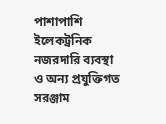পাশাপাশি ইলেকট্রনিক নজরদারি ব্যবস্থা ও অন্য প্রযুক্তিগত সরঞ্জাম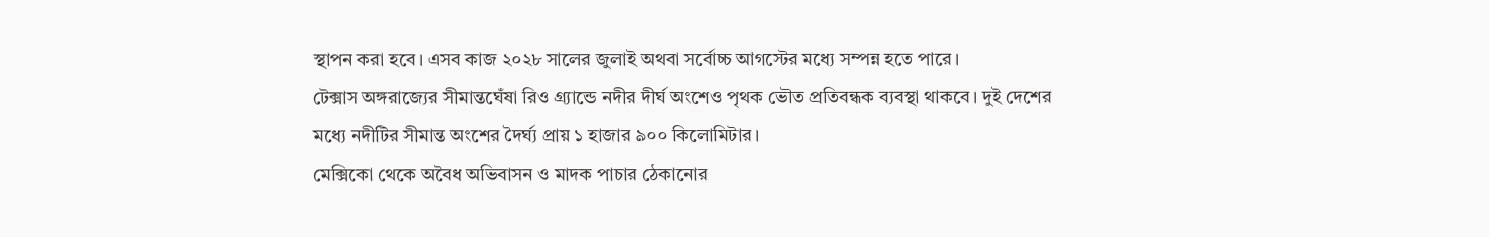স্থাপন করা হবে। এসব কাজ ২০২৮ সালের জুলাই অথবা সর্বোচ্চ আগস্টের মধ্যে সম্পন্ন হতে পারে।
টেক্সাস অঙ্গরাজ্যের সীমান্তঘেঁষা রিও গ্র্যান্ডে নদীর দীর্ঘ অংশেও পৃথক ভৌত প্রতিবন্ধক ব্যবস্থা থাকবে। দুই দেশের মধ্যে নদীটির সীমান্ত অংশের দৈর্ঘ্য প্রায় ১ হাজার ৯০০ কিলোমিটার।
মেক্সিকো থেকে অবৈধ অভিবাসন ও মাদক পাচার ঠেকানোর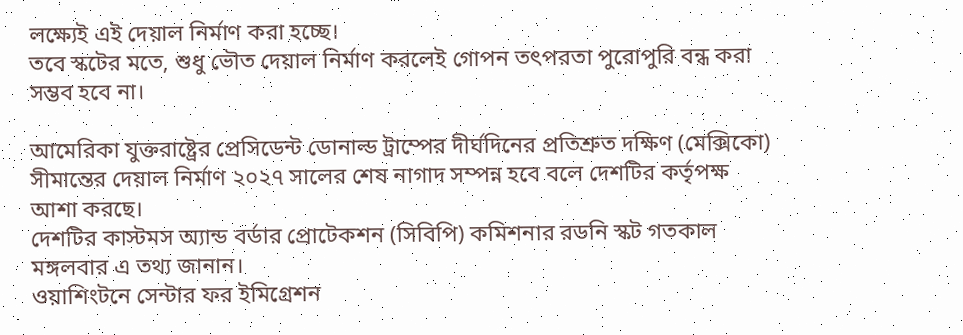লক্ষ্যেই এই দেয়াল নির্মাণ করা হচ্ছে।
তবে স্কটের মতে, শুধু ভৌত দেয়াল নির্মাণ করলেই গোপন তৎপরতা পুরোপুরি বন্ধ করা সম্ভব হবে না।

আমেরিকা যুক্তরাষ্ট্রের প্রেসিডেন্ট ডোনাল্ড ট্রাম্পের দীর্ঘদিনের প্রতিশ্রুত দক্ষিণ (মেক্সিকো) সীমান্তের দেয়াল নির্মাণ ২০২৭ সালের শেষ নাগাদ সম্পন্ন হবে বলে দেশটির কর্তৃপক্ষ আশা করছে।
দেশটির কাস্টমস অ্যান্ড বর্ডার প্রোটেকশন (সিবিপি) কমিশনার রডনি স্কট গতকাল মঙ্গলবার এ তথ্য জানান।
ওয়াশিংটনে সেন্টার ফর ইমিগ্রেশন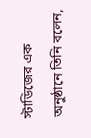স্টাডিজের এক অনুষ্ঠানে তিনি বলেন,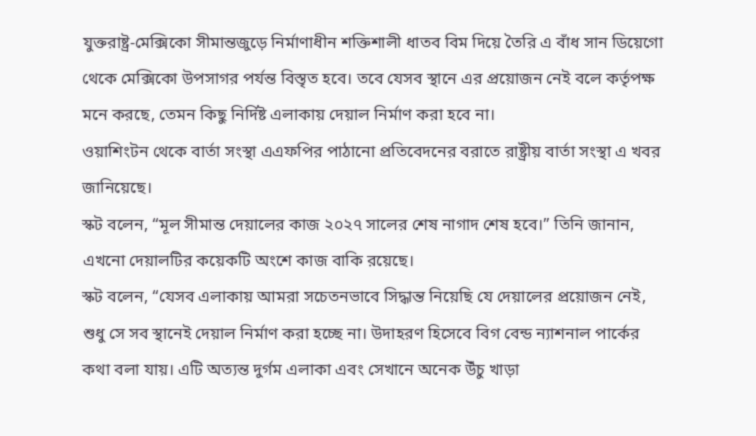যুক্তরাষ্ট্র-মেক্সিকো সীমান্তজুড়ে নির্মাণাধীন শক্তিশালী ধাতব বিম দিয়ে তৈরি এ বাঁধ সান ডিয়েগো থেকে মেক্সিকো উপসাগর পর্যন্ত বিস্তৃত হবে। তবে যেসব স্থানে এর প্রয়োজন নেই বলে কর্তৃপক্ষ মনে করছে, তেমন কিছু নির্দিষ্ট এলাকায় দেয়াল নির্মাণ করা হবে না।
ওয়াশিংটন থেকে বার্তা সংস্থা এএফপির পাঠানো প্রতিবেদনের বরাতে রাষ্ট্রীয় বার্তা সংস্থা এ খবর জানিয়েছে।
স্কট বলেন, “মূল সীমান্ত দেয়ালের কাজ ২০২৭ সালের শেষ নাগাদ শেষ হবে।” তিনি জানান, এখনো দেয়ালটির কয়েকটি অংশে কাজ বাকি রয়েছে।
স্কট বলেন, “যেসব এলাকায় আমরা সচেতনভাবে সিদ্ধান্ত নিয়েছি যে দেয়ালের প্রয়োজন নেই, শুধু সে সব স্থানেই দেয়াল নির্মাণ করা হচ্ছে না। উদাহরণ হিসেবে বিগ বেন্ড ন্যাশনাল পার্কের কথা বলা যায়। এটি অত্যন্ত দুর্গম এলাকা এবং সেখানে অনেক উঁচু খাড়া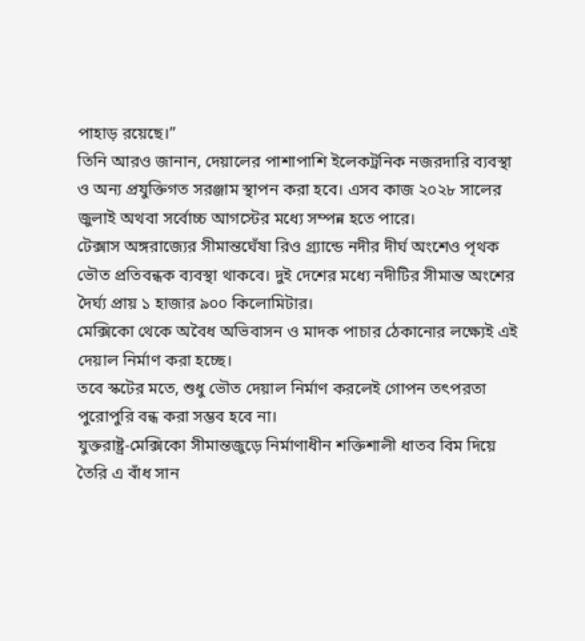পাহাড় রয়েছে।”
তিনি আরও জানান, দেয়ালের পাশাপাশি ইলেকট্রনিক নজরদারি ব্যবস্থা ও অন্য প্রযুক্তিগত সরঞ্জাম স্থাপন করা হবে। এসব কাজ ২০২৮ সালের জুলাই অথবা সর্বোচ্চ আগস্টের মধ্যে সম্পন্ন হতে পারে।
টেক্সাস অঙ্গরাজ্যের সীমান্তঘেঁষা রিও গ্র্যান্ডে নদীর দীর্ঘ অংশেও পৃথক ভৌত প্রতিবন্ধক ব্যবস্থা থাকবে। দুই দেশের মধ্যে নদীটির সীমান্ত অংশের দৈর্ঘ্য প্রায় ১ হাজার ৯০০ কিলোমিটার।
মেক্সিকো থেকে অবৈধ অভিবাসন ও মাদক পাচার ঠেকানোর লক্ষ্যেই এই দেয়াল নির্মাণ করা হচ্ছে।
তবে স্কটের মতে, শুধু ভৌত দেয়াল নির্মাণ করলেই গোপন তৎপরতা পুরোপুরি বন্ধ করা সম্ভব হবে না।
যুক্তরাষ্ট্র-মেক্সিকো সীমান্তজুড়ে নির্মাণাধীন শক্তিশালী ধাতব বিম দিয়ে তৈরি এ বাঁধ সান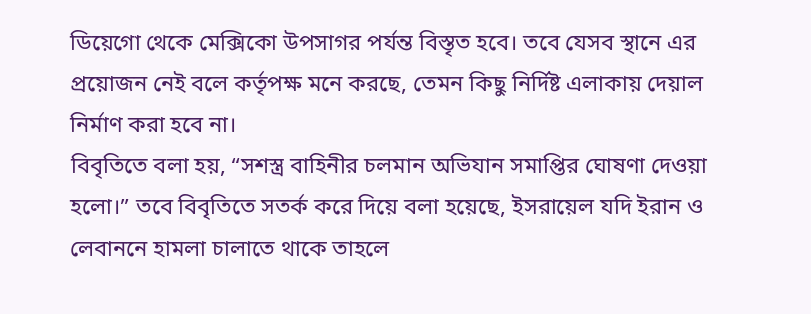ডিয়েগো থেকে মেক্সিকো উপসাগর পর্যন্ত বিস্তৃত হবে। তবে যেসব স্থানে এর প্রয়োজন নেই বলে কর্তৃপক্ষ মনে করছে, তেমন কিছু নির্দিষ্ট এলাকায় দেয়াল নির্মাণ করা হবে না।
বিবৃতিতে বলা হয়, “সশস্ত্র বাহিনীর চলমান অভিযান সমাপ্তির ঘোষণা দেওয়া হলো।” তবে বিবৃতিতে সতর্ক করে দিয়ে বলা হয়েছে, ইসরায়েল যদি ইরান ও লেবাননে হামলা চালাতে থাকে তাহলে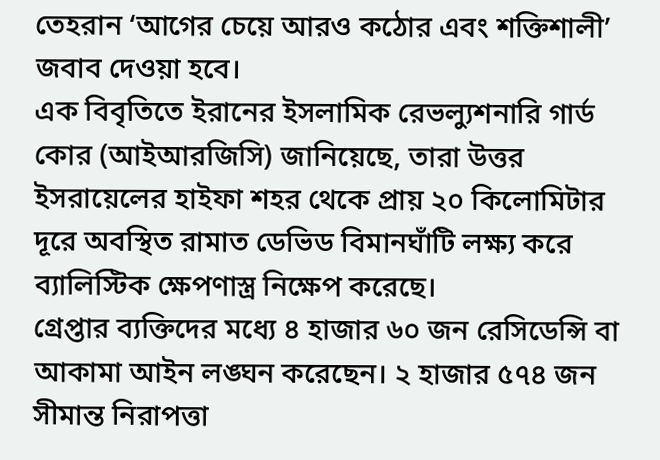তেহরান ‘আগের চেয়ে আরও কঠোর এবং শক্তিশালী’ জবাব দেওয়া হবে।
এক বিবৃতিতে ইরানের ইসলামিক রেভল্যুশনারি গার্ড কোর (আইআরজিসি) জানিয়েছে, তারা উত্তর ইসরায়েলের হাইফা শহর থেকে প্রায় ২০ কিলোমিটার দূরে অবস্থিত রামাত ডেভিড বিমানঘাঁটি লক্ষ্য করে ব্যালিস্টিক ক্ষেপণাস্ত্র নিক্ষেপ করেছে।
গ্রেপ্তার ব্যক্তিদের মধ্যে ৪ হাজার ৬০ জন রেসিডেন্সি বা আকামা আইন লঙ্ঘন করেছেন। ২ হাজার ৫৭৪ জন সীমান্ত নিরাপত্তা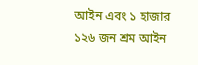আইন এবং ১ হাজার ১২৬ জন শ্রম আইন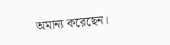অমান্য করেছেন।